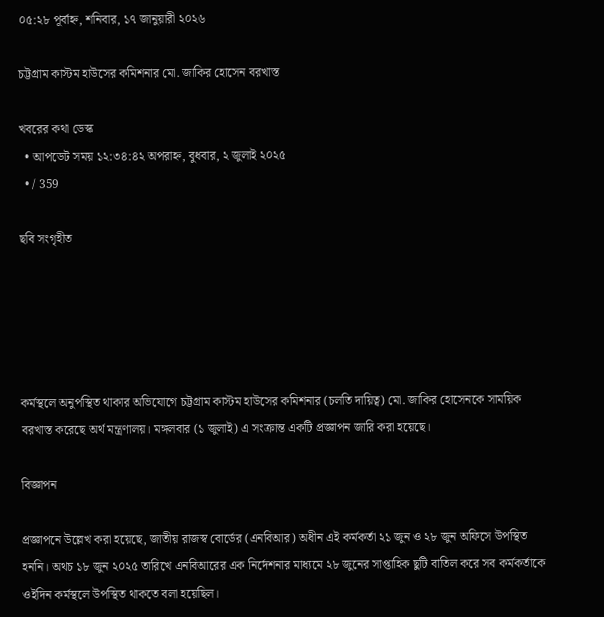০৫:২৮ পূর্বাহ্ন, শনিবার, ১৭ জানুয়ারী ২০২৬

চট্টগ্রাম কাস্টম হাউসের কমিশনার মো. জাকির হোসেন বরখাস্ত

খবরের কথা ডেস্ক
  • আপডেট সময় ১২:৩৪:৪২ অপরাহ্ন, বুধবার, ২ জুলাই ২০২৫
  • / 359

ছবি সংগৃহীত





কর্মস্থলে অনুপস্থিত থাকার অভিযোগে চট্টগ্রাম কাস্টম হাউসের কমিশনার (চলতি দায়িত্ব) মো. জাকির হোসেনকে সাময়িক বরখাস্ত করেছে অর্থ মন্ত্রণালয়। মঙ্গলবার (১ জুলাই) এ সংক্রান্ত একটি প্রজ্ঞাপন জারি করা হয়েছে।

বিজ্ঞাপন

প্রজ্ঞাপনে উল্লেখ করা হয়েছে, জাতীয় রাজস্ব বোর্ডের (এনবিআর) অধীন এই কর্মকর্তা ২১ জুন ও ২৮ জুন অফিসে উপস্থিত হননি। অথচ ১৮ জুন ২০২৫ তারিখে এনবিআরের এক নির্দেশনার মাধ্যমে ২৮ জুনের সাপ্তাহিক ছুটি বাতিল করে সব কর্মকর্তাকে ওইদিন কর্মস্থলে উপস্থিত থাকতে বলা হয়েছিল।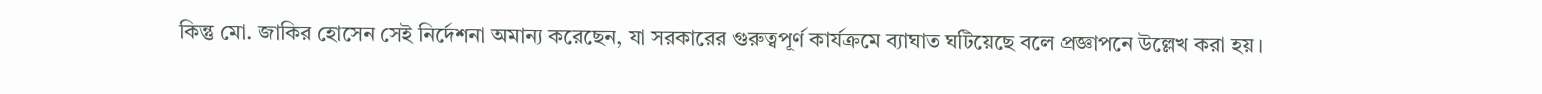কিন্তু মো. জাকির হোসেন সেই নির্দেশনা অমান্য করেছেন, যা সরকারের গুরুত্বপূর্ণ কার্যক্রমে ব্যাঘাত ঘটিয়েছে বলে প্রজ্ঞাপনে উল্লেখ করা হয়।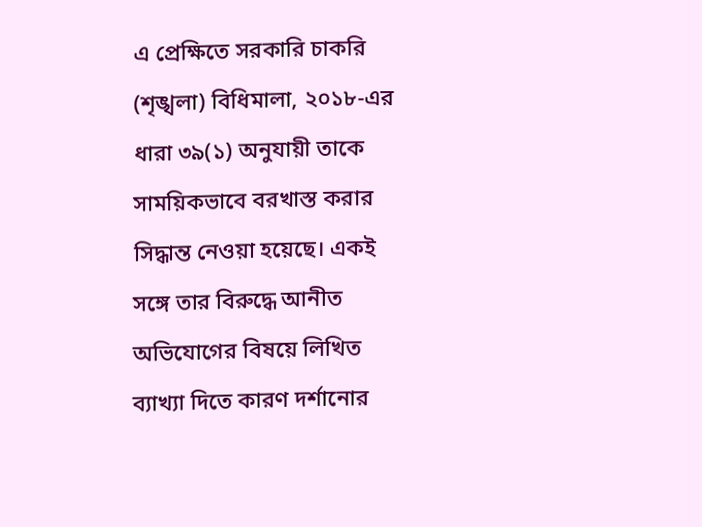এ প্রেক্ষিতে সরকারি চাকরি (শৃঙ্খলা) বিধিমালা, ২০১৮-এর ধারা ৩৯(১) অনুযায়ী তাকে সাময়িকভাবে বরখাস্ত করার সিদ্ধান্ত নেওয়া হয়েছে। একই সঙ্গে তার বিরুদ্ধে আনীত অভিযোগের বিষয়ে লিখিত ব্যাখ্যা দিতে কারণ দর্শানোর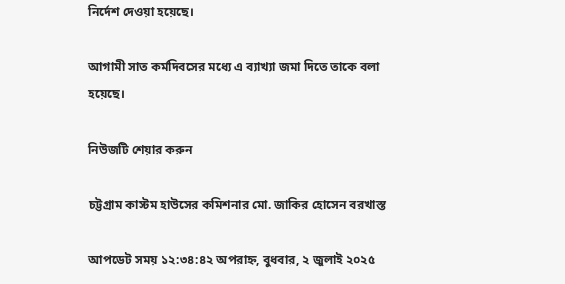নির্দেশ দেওয়া হয়েছে।

আগামী সাত কর্মদিবসের মধ্যে এ ব্যাখ্যা জমা দিতে তাকে বলা হয়েছে।

নিউজটি শেয়ার করুন

চট্টগ্রাম কাস্টম হাউসের কমিশনার মো. জাকির হোসেন বরখাস্ত

আপডেট সময় ১২:৩৪:৪২ অপরাহ্ন, বুধবার, ২ জুলাই ২০২৫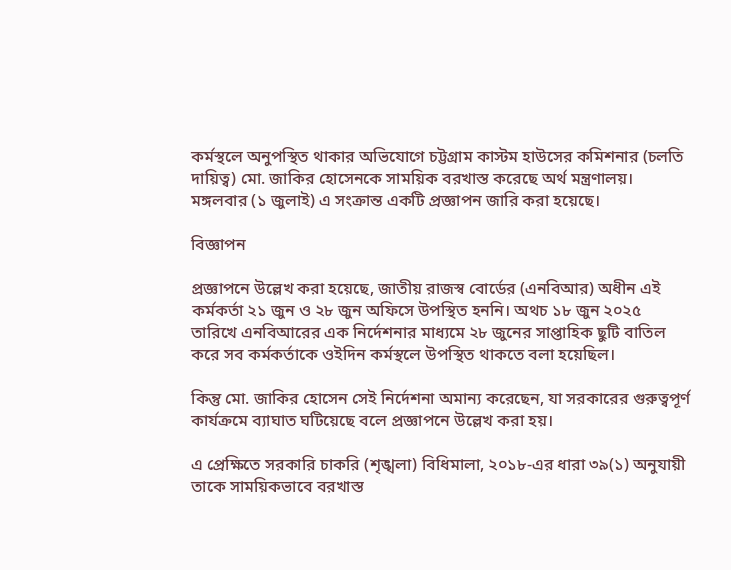কর্মস্থলে অনুপস্থিত থাকার অভিযোগে চট্টগ্রাম কাস্টম হাউসের কমিশনার (চলতি দায়িত্ব) মো. জাকির হোসেনকে সাময়িক বরখাস্ত করেছে অর্থ মন্ত্রণালয়। মঙ্গলবার (১ জুলাই) এ সংক্রান্ত একটি প্রজ্ঞাপন জারি করা হয়েছে।

বিজ্ঞাপন

প্রজ্ঞাপনে উল্লেখ করা হয়েছে, জাতীয় রাজস্ব বোর্ডের (এনবিআর) অধীন এই কর্মকর্তা ২১ জুন ও ২৮ জুন অফিসে উপস্থিত হননি। অথচ ১৮ জুন ২০২৫ তারিখে এনবিআরের এক নির্দেশনার মাধ্যমে ২৮ জুনের সাপ্তাহিক ছুটি বাতিল করে সব কর্মকর্তাকে ওইদিন কর্মস্থলে উপস্থিত থাকতে বলা হয়েছিল।

কিন্তু মো. জাকির হোসেন সেই নির্দেশনা অমান্য করেছেন, যা সরকারের গুরুত্বপূর্ণ কার্যক্রমে ব্যাঘাত ঘটিয়েছে বলে প্রজ্ঞাপনে উল্লেখ করা হয়।

এ প্রেক্ষিতে সরকারি চাকরি (শৃঙ্খলা) বিধিমালা, ২০১৮-এর ধারা ৩৯(১) অনুযায়ী তাকে সাময়িকভাবে বরখাস্ত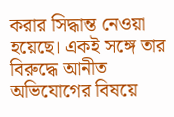করার সিদ্ধান্ত নেওয়া হয়েছে। একই সঙ্গে তার বিরুদ্ধে আনীত অভিযোগের বিষয়ে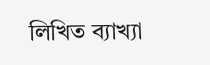লিখিত ব্যাখ্যা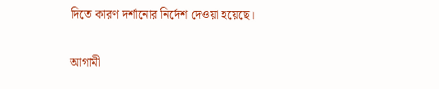দিতে কারণ দর্শানোর নির্দেশ দেওয়া হয়েছে।

আগামী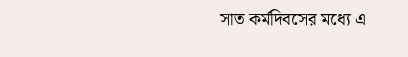সাত কর্মদিবসের মধ্যে এ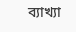ব্যাখ্যা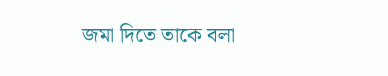জমা দিতে তাকে বলা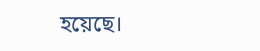হয়েছে।